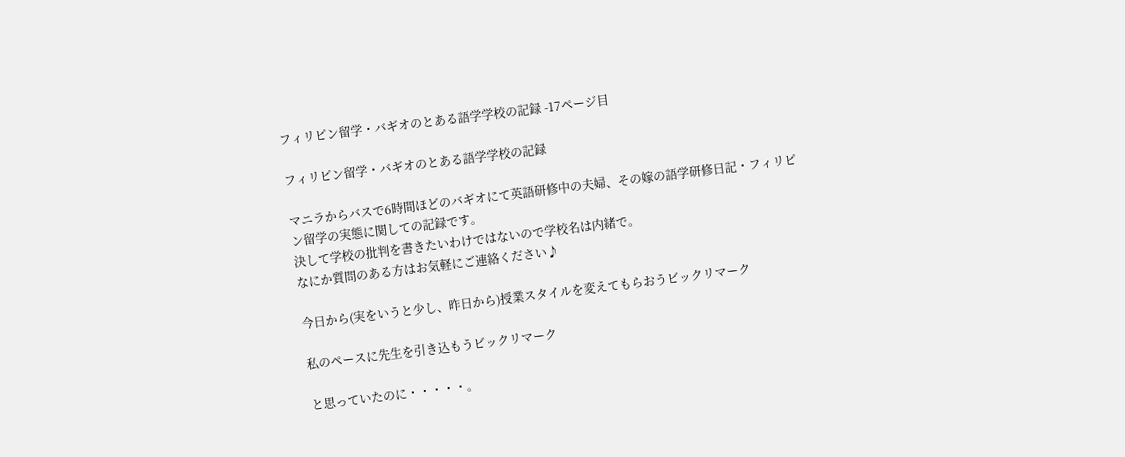フィリピン留学・バギオのとある語学学校の記録 -17ページ目

フィリピン留学・バギオのとある語学学校の記録

マニラからバスで6時間ほどのバギオにて英語研修中の夫婦、その嫁の語学研修日記・フィリピン留学の実態に関しての記録です。
決して学校の批判を書きたいわけではないので学校名は内緒で。
なにか質問のある方はお気軽にご連絡ください♪

今日から(実をいうと少し、昨日から)授業スタイルを変えてもらおうビックリマーク

私のペースに先生を引き込もうビックリマーク

と思っていたのに・・・・・。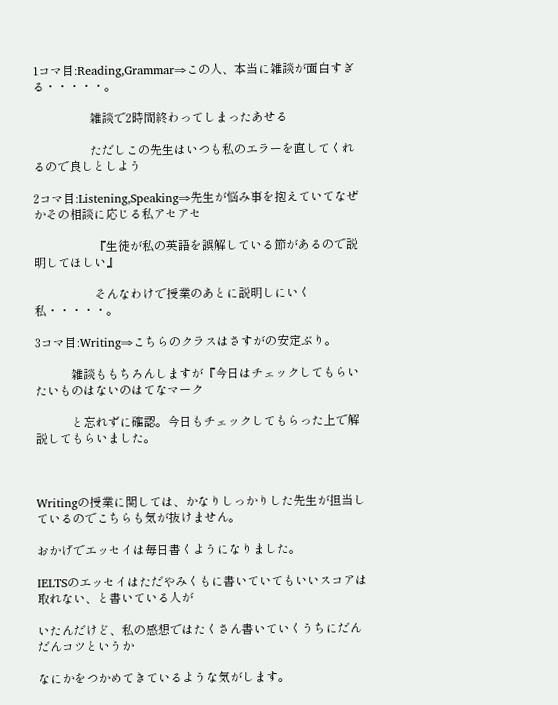1コマ目:Reading,Grammar⇒この人、本当に雑談が面白すぎる・・・・・。

                   雑談で2時間終わってしまったあせる

                   ただしこの先生はいつも私のエラーを直してくれるので良しとしよう

2コマ目:Listening,Speaking⇒先生が悩み事を抱えていてなぜかその相談に応じる私アセアセ

                    『生徒が私の英語を誤解している節があるので説明してほしい』

                    そんなわけで授業のあとに説明しにいく私・・・・・。

3コマ目:Writing⇒こちらのクラスはさすがの安定ぶり。

            雑談ももちろんしますが『今日はチェックしてもらいたいものはないのはてなマーク

            と忘れずに確認。今日もチェックしてもらった上で解説してもらいました。



Writingの授業に関しては、かなりしっかりした先生が担当しているのでこちらも気が抜けません。

おかげでエッセイは毎日書くようになりました。

IELTSのエッセイはただやみくもに書いていてもいいスコアは取れない、と書いている人が

いたんだけど、私の感想ではたくさん書いていくうちにだんだんコツというか

なにかをつかめてきているような気がします。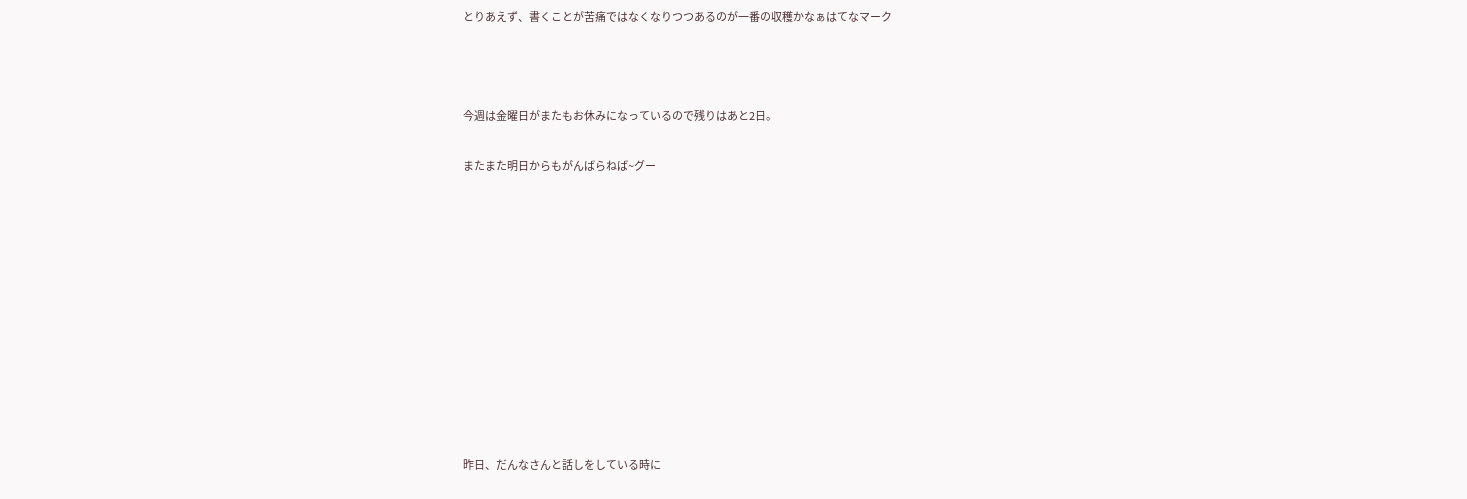とりあえず、書くことが苦痛ではなくなりつつあるのが一番の収穫かなぁはてなマーク



今週は金曜日がまたもお休みになっているので残りはあと2日。

またまた明日からもがんばらねば~グー











昨日、だんなさんと話しをしている時に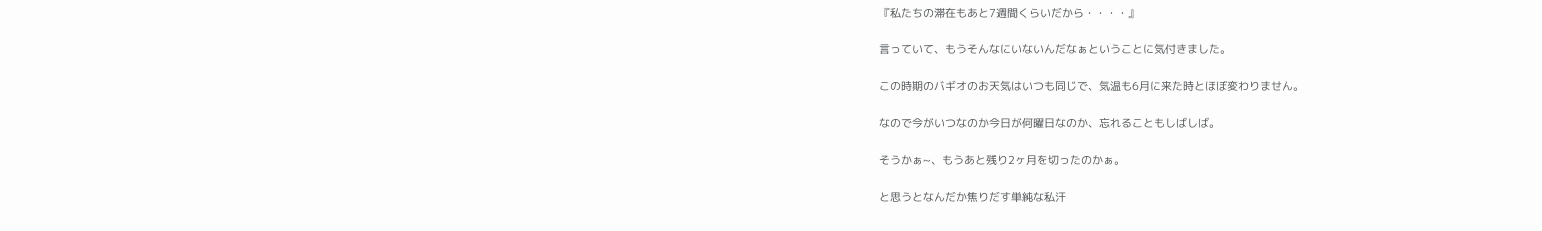『私たちの滞在もあと7週間くらいだから・・・・』

言っていて、もうそんなにいないんだなぁということに気付きました。

この時期のバギオのお天気はいつも同じで、気温も6月に来た時とほぼ変わりません。

なので今がいつなのか今日が何曜日なのか、忘れることもしばしば。

そうかぁ~、もうあと残り2ヶ月を切ったのかぁ。

と思うとなんだか焦りだす単純な私汗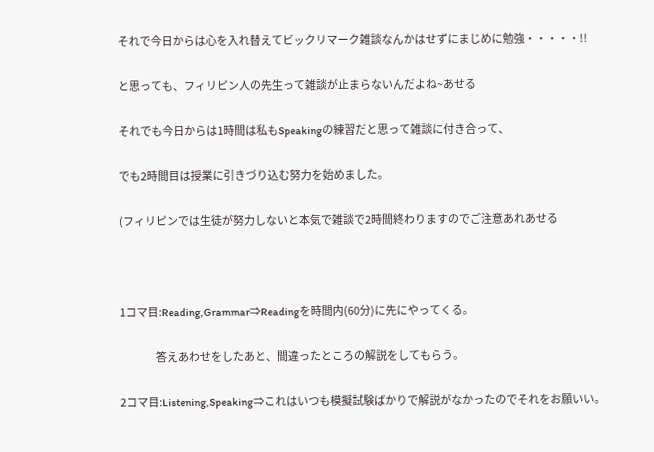それで今日からは心を入れ替えてビックリマーク雑談なんかはせずにまじめに勉強・・・・・!!

と思っても、フィリピン人の先生って雑談が止まらないんだよね~あせる

それでも今日からは1時間は私もSpeakingの練習だと思って雑談に付き合って、

でも2時間目は授業に引きづり込む努力を始めました。

(フィリピンでは生徒が努力しないと本気で雑談で2時間終わりますのでご注意あれあせる



1コマ目:Reading,Grammar⇒Readingを時間内(60分)に先にやってくる。

                  答えあわせをしたあと、間違ったところの解説をしてもらう。

2コマ目:Listening,Speaking⇒これはいつも模擬試験ばかりで解説がなかったのでそれをお願いい。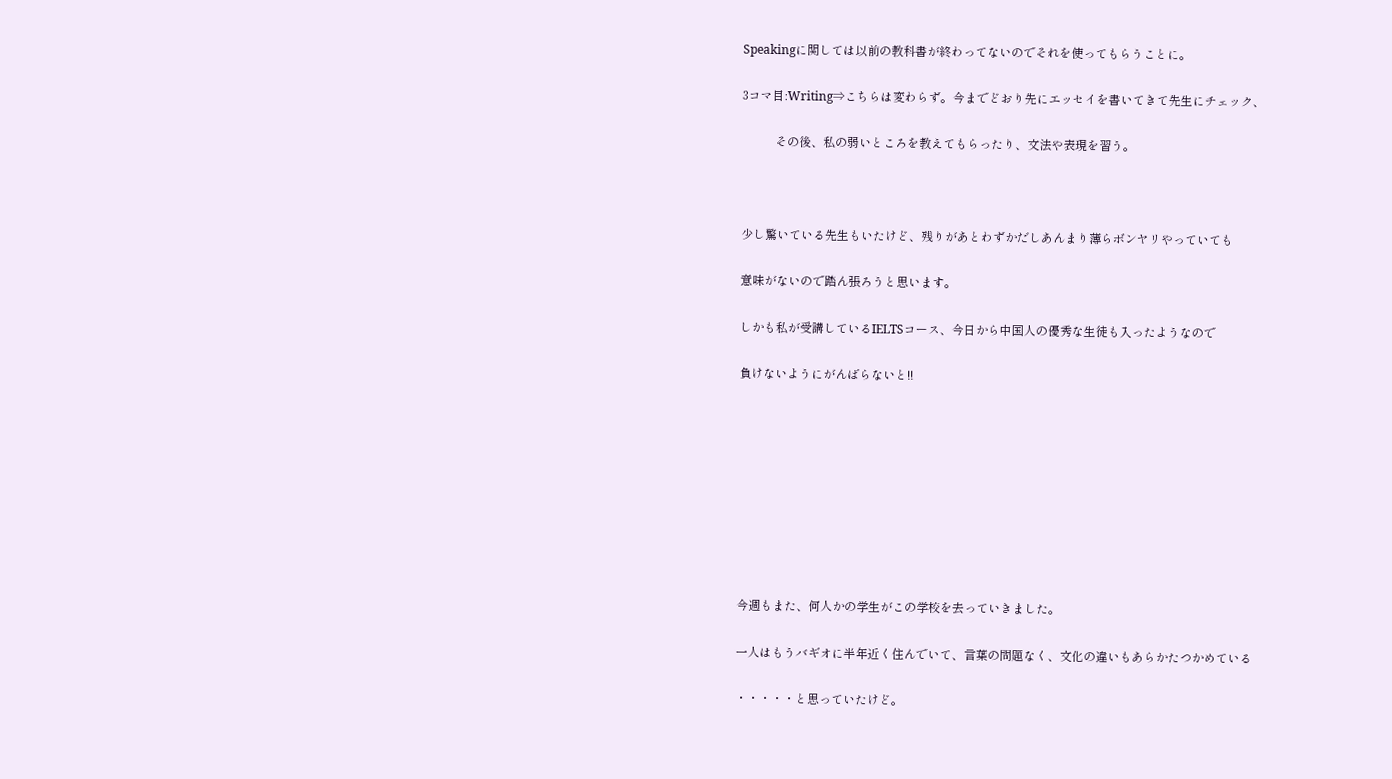Speakingに関しては以前の教科書が終わってないのでそれを使ってもらうことに。

3コマ目:Writing⇒こちらは変わらず。今までどおり先にエッセイを書いてきて先生にチェック、

           その後、私の弱いところを教えてもらったり、文法や表現を習う。



少し驚いている先生もいたけど、残りがあとわずかだしあんまり薄らボンヤリやっていても

意味がないので踏ん張ろうと思います。

しかも私が受講しているIELTSコース、今日から中国人の優秀な生徒も入ったようなので

負けないようにがんばらないと!!









今週もまた、何人かの学生がこの学校を去っていきました。

一人はもうバギオに半年近く住んでいて、言葉の問題なく、文化の違いもあらかたつかめている

・・・・・と思っていたけど。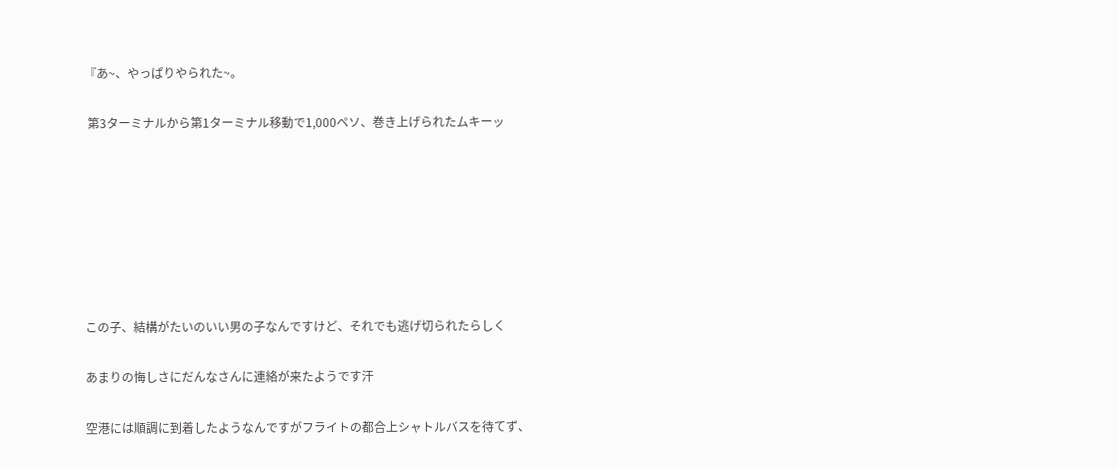『あ~、やっぱりやられた~。

 第3ターミナルから第1ターミナル移動で1,000ペソ、巻き上げられたムキーッ







この子、結構がたいのいい男の子なんですけど、それでも逃げ切られたらしく

あまりの悔しさにだんなさんに連絡が来たようです汗

空港には順調に到着したようなんですがフライトの都合上シャトルバスを待てず、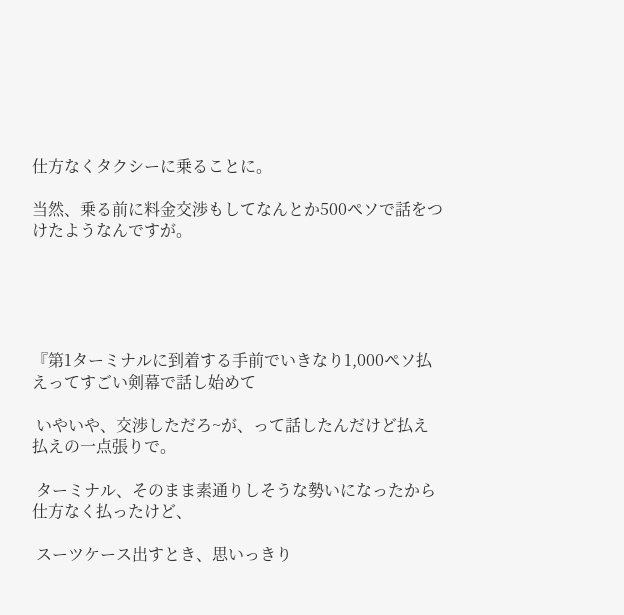仕方なくタクシーに乗ることに。

当然、乗る前に料金交渉もしてなんとか500ペソで話をつけたようなんですが。





『第1ターミナルに到着する手前でいきなり1,000ペソ払えってすごい剣幕で話し始めて

 いやいや、交渉しただろ~が、って話したんだけど払え払えの一点張りで。

 ターミナル、そのまま素通りしそうな勢いになったから仕方なく払ったけど、

 スーツケース出すとき、思いっきり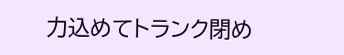力込めてトランク閉め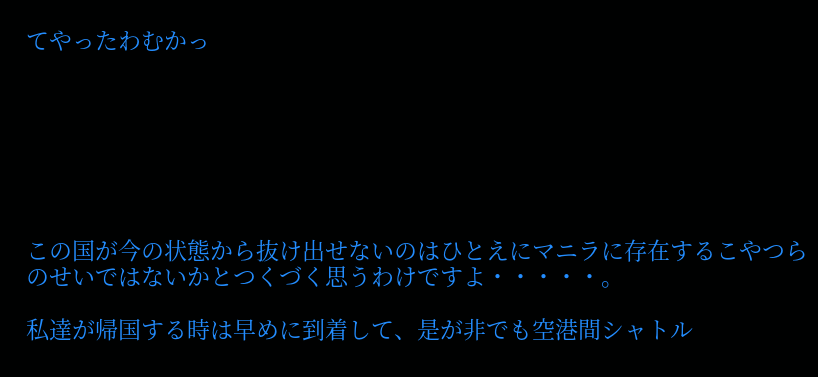てやったわむかっ







この国が今の状態から抜け出せないのはひとえにマニラに存在するこやつらのせいではないかとつくづく思うわけですよ・・・・・。

私達が帰国する時は早めに到着して、是が非でも空港間シャトル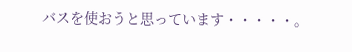バスを使おうと思っています・・・・・。